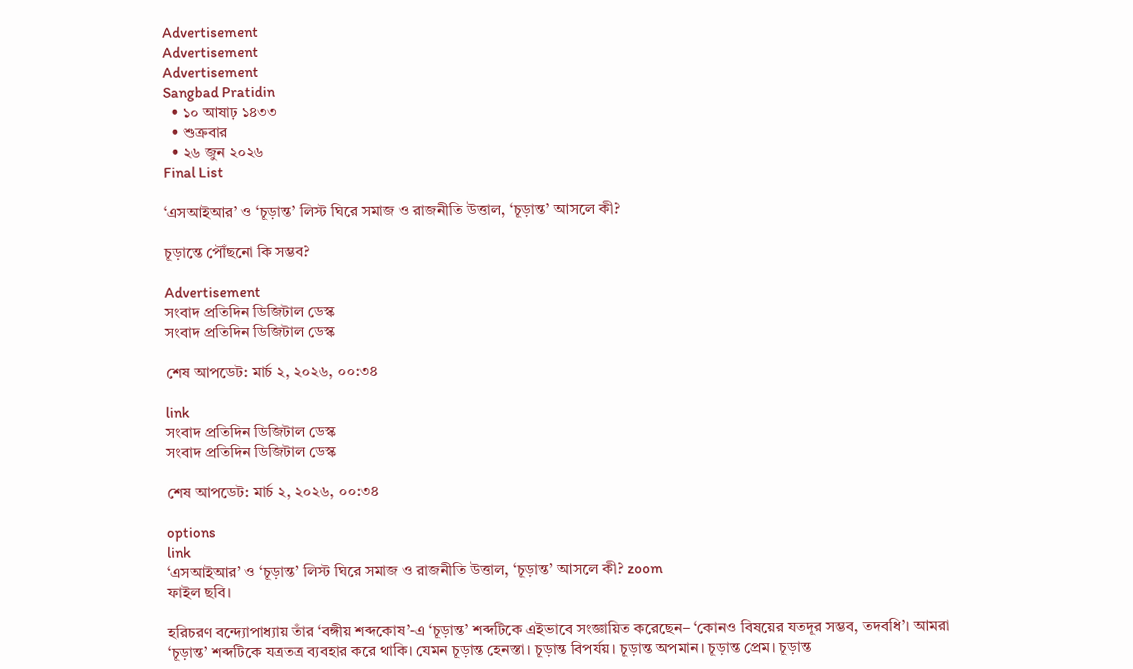Advertisement
Advertisement
Advertisement
Sangbad Pratidin
  • ১০ আষাঢ় ১৪৩৩
  • শুক্রবার
  • ২৬ জুন ২০২৬
Final List

‘এসআইআর’ ও ‘চূড়ান্ত’ লিস্ট ঘিরে সমাজ ও রাজনীতি উত্তাল, ‘চূড়ান্ত’ আসলে কী?

চূড়ান্তে পৌঁছনো কি সম্ভব?

Advertisement
সংবাদ প্রতিদিন ডিজিটাল ডেস্ক
সংবাদ প্রতিদিন ডিজিটাল ডেস্ক

শেষ আপডেট: মার্চ ২, ২০২৬, ০০:৩৪

link
সংবাদ প্রতিদিন ডিজিটাল ডেস্ক
সংবাদ প্রতিদিন ডিজিটাল ডেস্ক

শেষ আপডেট: মার্চ ২, ২০২৬, ০০:৩৪

options
link
‘এসআইআর’ ও ‘চূড়ান্ত’ লিস্ট ঘিরে সমাজ ও রাজনীতি উত্তাল, ‘চূড়ান্ত’ আসলে কী? zoom
ফাইল ছবি।

হরিচরণ বন্দ্যোপাধ্যায় তাঁর ‘বঙ্গীয় শব্দকোষ’-এ ‘চূড়ান্ত’ শব্দটিকে এইভাবে সংজ্ঞায়িত করেছেন– ‘কোনও বিষয়ের যতদূর সম্ভব, তদবধি’। আমরা ‘চূড়ান্ত’ শব্দটিকে যত্রতত্র ব্যবহার করে থাকি। যেমন চূড়ান্ত হেনস্তা। চূড়ান্ত বিপর্যয়। চূড়ান্ত অপমান। চূড়ান্ত প্রেম। চূড়ান্ত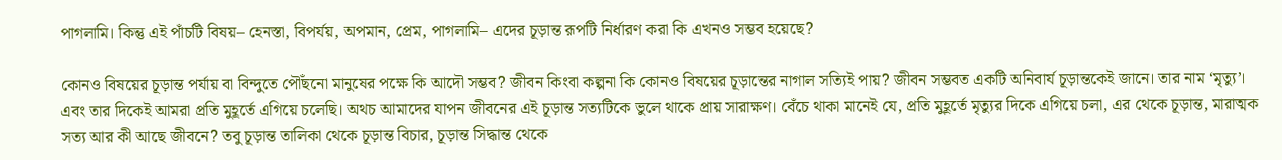পাগলামি। কিন্তু এই পাঁচটি বিষয়– হেনস্তা, বিপর্যয়, অপমান, প্রেম, পাগলামি– এদের চূড়ান্ত রূপটি নির্ধারণ করা কি এখনও সম্ভব হয়েছে?

কোনও বিষয়ের চূড়ান্ত পর্যায় বা বিন্দুতে পৌঁছনো মানুষের পক্ষে কি আদৌ সম্ভব? জীবন কিংবা কল্পনা কি কোনও বিষয়ের চূড়ান্তের নাগাল সত্যিই পায়? জীবন সম্ভবত একটি অনিবার্য চূড়ান্তকেই জানে। তার নাম ‘মৃত্যু’। এবং তার দিকেই আমরা প্রতি মুহূর্তে এগিয়ে চলেছি। অথচ আমাদের যাপন জীবনের এই চূড়ান্ত সত্যটিকে ভুলে থাকে প্রায় সারাক্ষণ। বেঁচে থাকা মানেই যে, প্রতি মুহূর্তে মৃত্যুর দিকে এগিয়ে চলা, এর থেকে চূড়ান্ত, মারাত্মক সত্য আর কী আছে জীবনে? তবু চূড়ান্ত তালিকা থেকে চূড়ান্ত বিচার, চূড়ান্ত সিদ্ধান্ত থেকে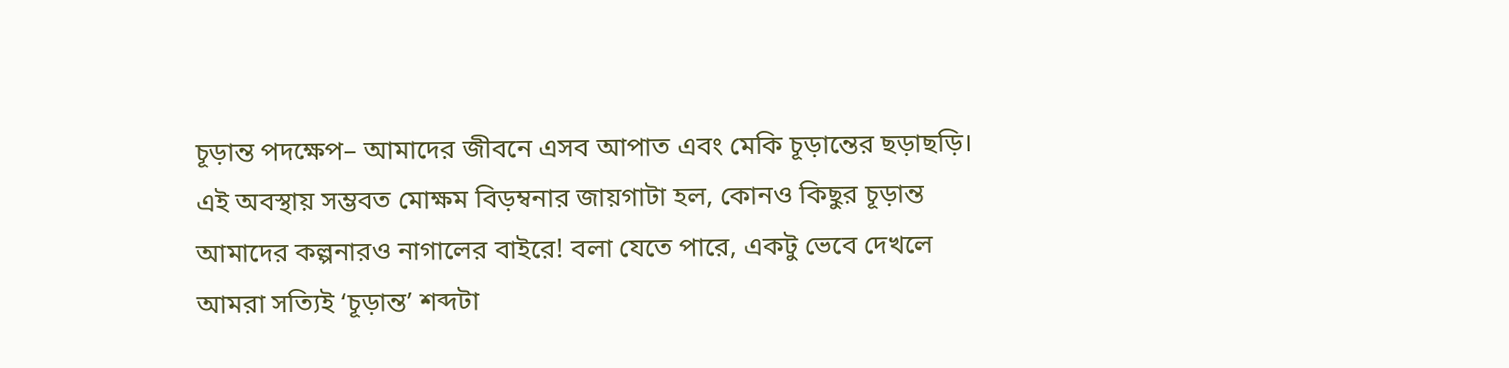চূড়ান্ত পদক্ষেপ– আমাদের জীবনে এসব আপাত এবং মেকি চূড়ান্তের ছড়াছড়ি। এই অবস্থায় সম্ভবত মোক্ষম বিড়ম্বনার জায়গাটা হল, কোনও কিছুর চূড়ান্ত আমাদের কল্পনারও নাগালের বাইরে! বলা যেতে পারে, একটু ভেবে দেখলে আমরা সত্যিই ‘চূড়ান্ত’ শব্দটা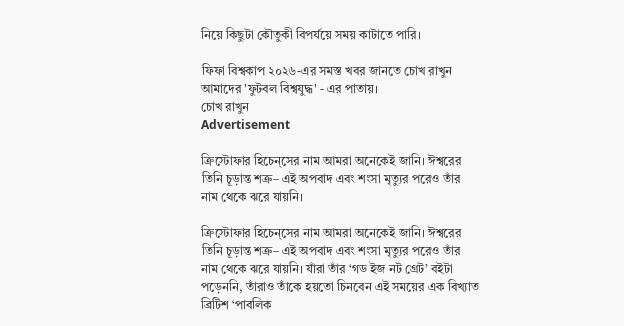নিয়ে কিছুটা কৌতুকী বিপর্যয়ে সময় কাটাতে পারি।

ফিফা বিশ্বকাপ ২০২৬-এর সমস্ত খবর জানতে চোখ রাখুন আমাদের 'ফুটবল বিশ্বযুদ্ধ' - এর পাতায়।
চোখ রাখুন
Advertisement

ক্রিস্টোফার হিচেন্‌সের নাম আমরা অনেকেই জানি। ঈশ্বরের তিনি চূড়ান্ত শত্রু– এই অপবাদ এবং শংসা মৃত্যুর পরেও তাঁর নাম থেকে ঝরে যায়নি।

ক্রিস্টোফার হিচেন্‌সের নাম আমরা অনেকেই জানি। ঈশ্বরের তিনি চূড়ান্ত শত্রু– এই অপবাদ এবং শংসা মৃত্যুর পরেও তাঁর নাম থেকে ঝরে যায়নি। যাঁরা তাঁর ‘গড ইজ নট গ্রেট’ বইটা পড়েননি, তাঁরাও তাঁকে হয়তো চিনবেন এই সময়ের এক বিখ্যাত ব্রিটিশ ‘পাবলিক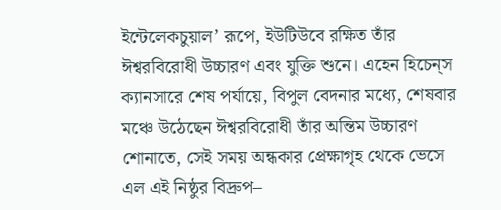ইন্টেলেকচুয়াল’ রূপে, ইউটিউবে রক্ষিত তাঁর ঈশ্বরবিরোধী উচ্চারণ এবং যুক্তি শুনে। এহেন হিচেন্‌স ক্যানসারে শেষ পর্যায়ে, বিপুল বেদনার মধ্যে, শেষবার মঞ্চে উঠেছেন ঈশ্বরবিরোধী তাঁর অন্তিম উচ্চারণ শোনাতে, সেই সময় অন্ধকার প্রেক্ষাগৃহ থেকে ভেসে এল এই নিষ্ঠুর বিদ্রুপ–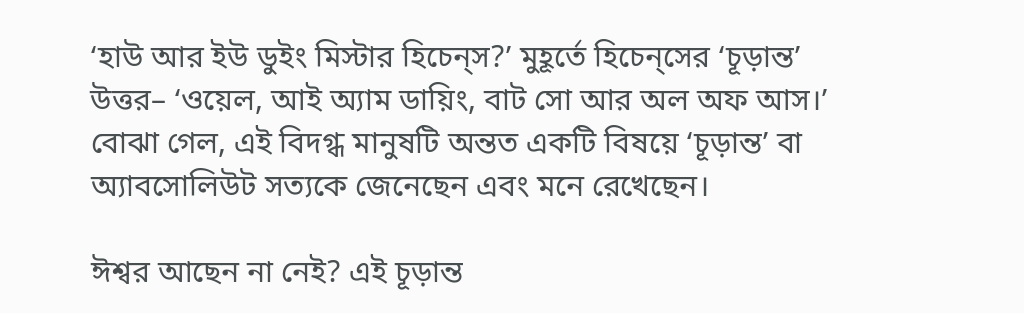‘হাউ আর ইউ ডুইং মিস্টার হিচেন্‌স?’ মুহূর্তে হিচেন্‌সের ‘চূড়ান্ত’ উত্তর– ‘ওয়েল, আই অ্যাম ডায়িং, বাট সো আর অল অফ আস।’ বোঝা গেল, এই বিদগ্ধ মানুষটি অন্তত একটি বিষয়ে ‘চূড়ান্ত’ বা অ্যাবসোলিউট সত্যকে জেনেছেন এবং মনে রেখেছেন।

ঈশ্বর আছেন না নেই? এই চূড়ান্ত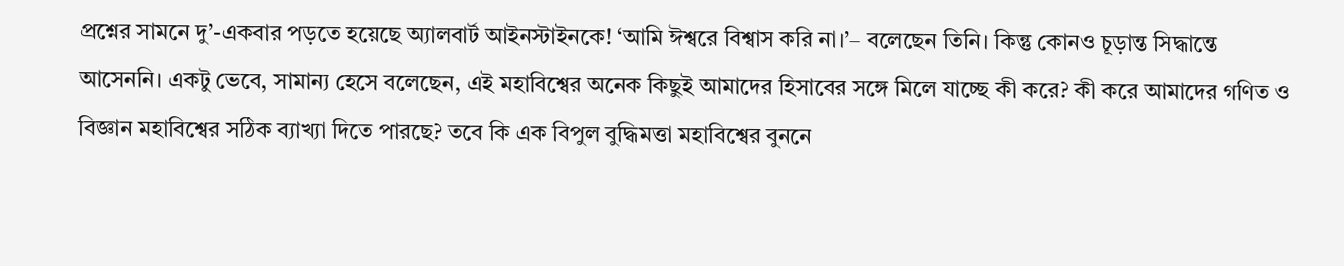প্রশ্নের সামনে দু’-একবার পড়তে হয়েছে অ্যালবার্ট আইনস্টাইনকে! ‘আমি ঈশ্বরে বিশ্বাস করি না।’– বলেছেন তিনি। কিন্তু কোনও চূড়ান্ত সিদ্ধান্তে আসেননি। একটু ভেবে, সামান্য হেসে বলেছেন, এই মহাবিশ্বের অনেক কিছুই আমাদের হিসাবের সঙ্গে মিলে যাচ্ছে কী করে? কী করে আমাদের গণিত ও বিজ্ঞান মহাবিশ্বের সঠিক ব্যাখ্যা দিতে পারছে? তবে কি এক বিপুল বুদ্ধিমত্তা মহাবিশ্বের বুননে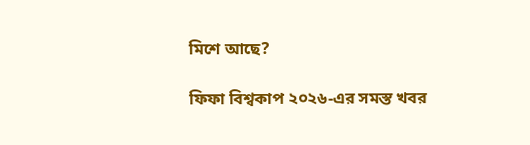মিশে আছে?

ফিফা বিশ্বকাপ ২০২৬-এর সমস্ত খবর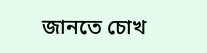জানতে চোখ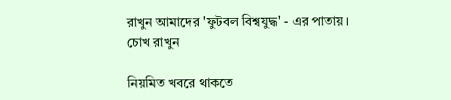রাখুন আমাদের 'ফুটবল বিশ্বযুদ্ধ' - এর পাতায়।
চোখ রাখুন

নিয়মিত খবরে থাকতে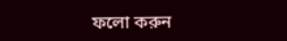ফলো করুন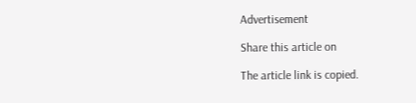Advertisement

Share this article on

The article link is copied.